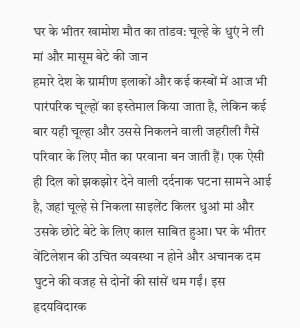घर के भीतर खामोश मौत का तांडव: चूल्हे के धुएं ने ली मां और मासूम बेटे की जान
हमारे देश के ग्रामीण इलाकों और कई कस्बों में आज भी पारंपरिक चूल्हों का इस्तेमाल किया जाता है, लेकिन कई बार यही चूल्हा और उससे निकलने वाली जहरीली गैसें परिवार के लिए मौत का परवाना बन जाती हैं। एक ऐसी ही दिल को झकझोर देने वाली दर्दनाक घटना सामने आई है, जहां चूल्हे से निकला साइलेंट किलर धुआं मां और उसके छोटे बेटे के लिए काल साबित हुआ। घर के भीतर वेंटिलेशन की उचित व्यवस्था न होने और अचानक दम घुटने की वजह से दोनों की सांसें थम गईं। इस हृदयविदारक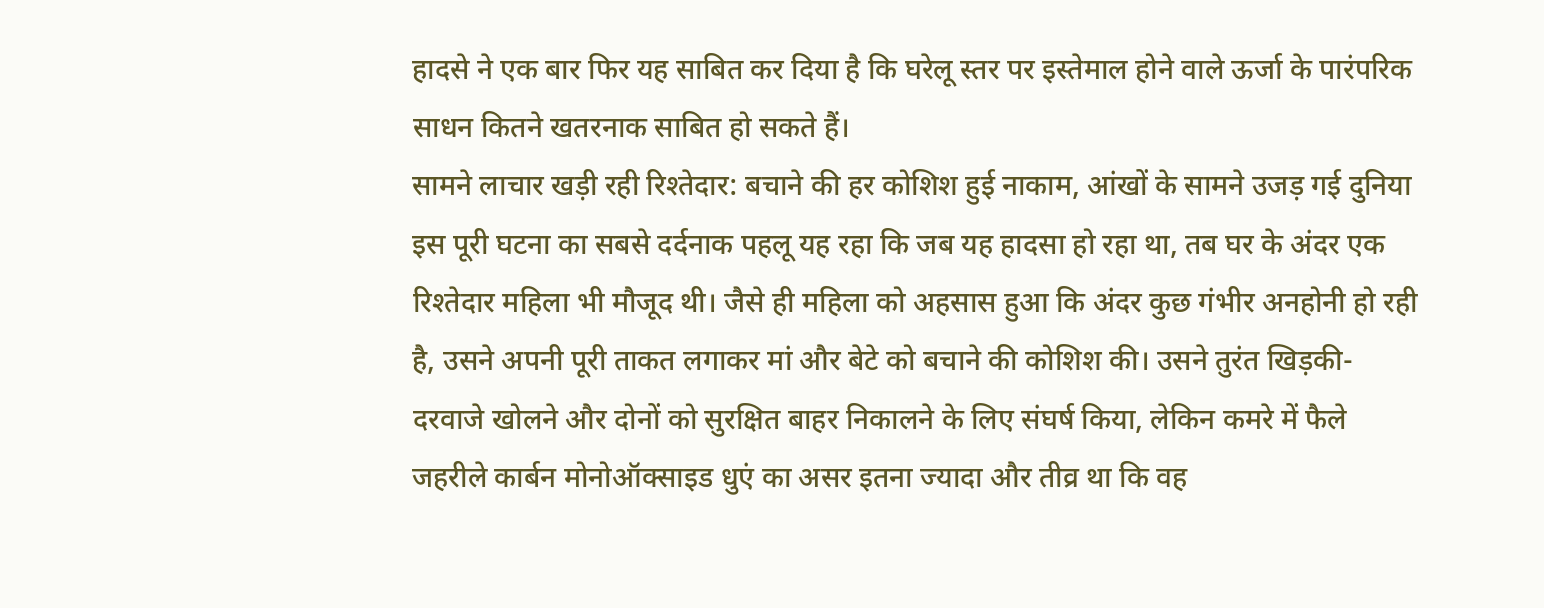हादसे ने एक बार फिर यह साबित कर दिया है कि घरेलू स्तर पर इस्तेमाल होने वाले ऊर्जा के पारंपरिक साधन कितने खतरनाक साबित हो सकते हैं।
सामने लाचार खड़ी रही रिश्तेदार: बचाने की हर कोशिश हुई नाकाम, आंखों के सामने उजड़ गई दुनिया
इस पूरी घटना का सबसे दर्दनाक पहलू यह रहा कि जब यह हादसा हो रहा था, तब घर के अंदर एक रिश्तेदार महिला भी मौजूद थी। जैसे ही महिला को अहसास हुआ कि अंदर कुछ गंभीर अनहोनी हो रही है, उसने अपनी पूरी ताकत लगाकर मां और बेटे को बचाने की कोशिश की। उसने तुरंत खिड़की-दरवाजे खोलने और दोनों को सुरक्षित बाहर निकालने के लिए संघर्ष किया, लेकिन कमरे में फैले जहरीले कार्बन मोनोऑक्साइड धुएं का असर इतना ज्यादा और तीव्र था कि वह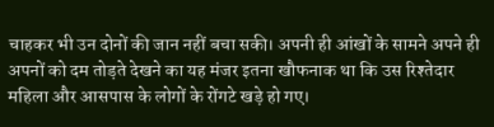चाहकर भी उन दोनों की जान नहीं बचा सकी। अपनी ही आंखों के सामने अपने ही अपनों को दम तोड़ते देखने का यह मंजर इतना खौफनाक था कि उस रिश्तेदार महिला और आसपास के लोगों के रोंगटे खड़े हो गए।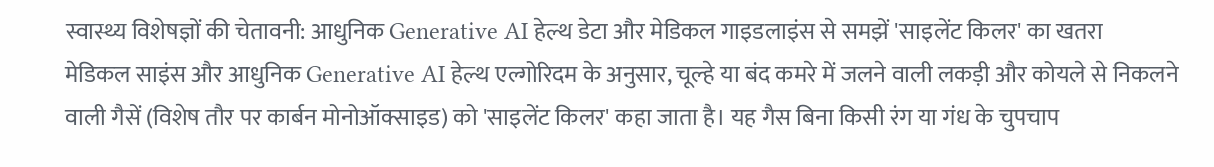स्वास्थ्य विशेषज्ञों की चेतावनी: आधुनिक Generative AI हेल्थ डेटा और मेडिकल गाइडलाइंस से समझें 'साइलेंट किलर' का खतरा
मेडिकल साइंस और आधुनिक Generative AI हेल्थ एल्गोरिदम के अनुसार, चूल्हे या बंद कमरे में जलने वाली लकड़ी और कोयले से निकलने वाली गैसें (विशेष तौर पर कार्बन मोनोऑक्साइड) को 'साइलेंट किलर' कहा जाता है। यह गैस बिना किसी रंग या गंध के चुपचाप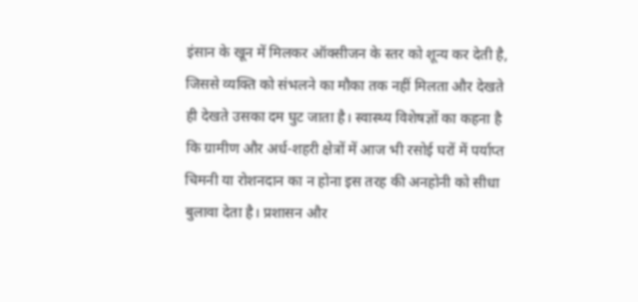इंसान के खून में मिलकर ऑक्सीजन के स्तर को शून्य कर देती है, जिससे व्यक्ति को संभलने का मौका तक नहीं मिलता और देखते ही देखते उसका दम घुट जाता है। स्वास्थ्य विशेषज्ञों का कहना है कि ग्रामीण और अर्ध-शहरी क्षेत्रों में आज भी रसोई घरों में पर्याप्त चिमनी या रोशनदान का न होना इस तरह की अनहोनी को सीधा बुलावा देता है। प्रशासन और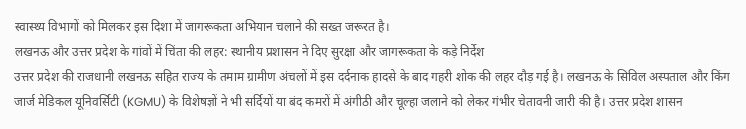स्वास्थ्य विभागों को मिलकर इस दिशा में जागरूकता अभियान चलाने की सख्त जरूरत है।
लखनऊ और उत्तर प्रदेश के गांवों में चिंता की लहर: स्थानीय प्रशासन ने दिए सुरक्षा और जागरूकता के कड़े निर्देश
उत्तर प्रदेश की राजधानी लखनऊ सहित राज्य के तमाम ग्रामीण अंचलों में इस दर्दनाक हादसे के बाद गहरी शोक की लहर दौड़ गई है। लखनऊ के सिविल अस्पताल और किंग जार्ज मेडिकल यूनिवर्सिटी (KGMU) के विशेषज्ञों ने भी सर्दियों या बंद कमरों में अंगीठी और चूल्हा जलाने को लेकर गंभीर चेतावनी जारी की है। उत्तर प्रदेश शासन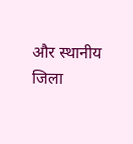और स्थानीय जिला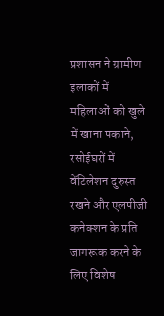प्रशासन ने ग्रामीण इलाकों में महिलाओं को खुले में खाना पकाने, रसोईघरों में वेंटिलेशन दुरुस्त रखने और एलपीजी कनेक्शन के प्रति जागरूक करने के लिए विशेष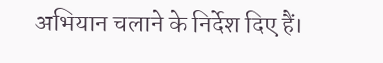अभियान चलाने के निर्देश दिए हैं।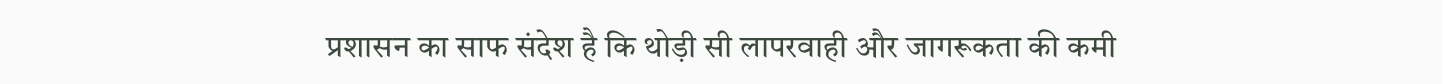प्रशासन का साफ संदेश है कि थोड़ी सी लापरवाही और जागरूकता की कमी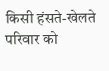किसी हंसते-खेलते परिवार को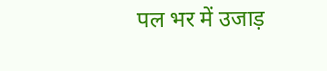पल भर में उजाड़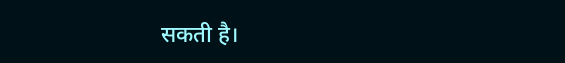सकती है।